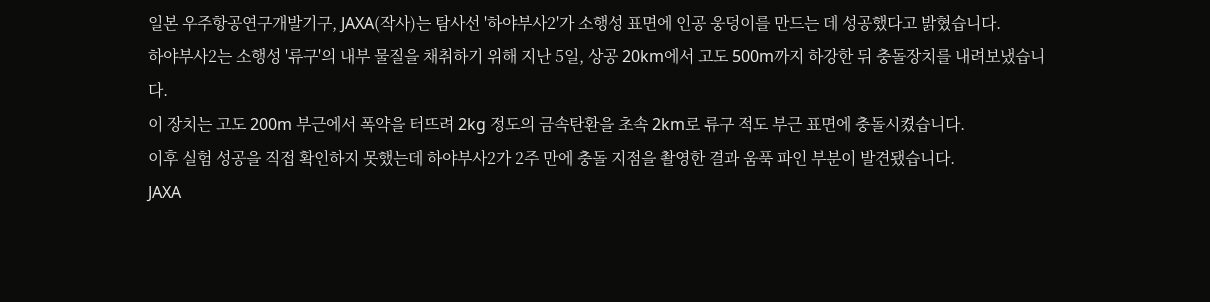일본 우주항공연구개발기구, JAXA(작사)는 탐사선 '하야부사2'가 소행성 표면에 인공 웅덩이를 만드는 데 성공했다고 밝혔습니다.
하야부사2는 소행성 '류구'의 내부 물질을 채취하기 위해 지난 5일, 상공 20km에서 고도 500m까지 하강한 뒤 충돌장치를 내려보냈습니다.
이 장치는 고도 200m 부근에서 폭약을 터뜨려 2kg 정도의 금속탄환을 초속 2km로 류구 적도 부근 표면에 충돌시켰습니다.
이후 실험 성공을 직접 확인하지 못했는데 하야부사2가 2주 만에 충돌 지점을 촬영한 결과 움푹 파인 부분이 발견됐습니다.
JAXA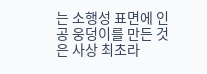는 소행성 표면에 인공 웅덩이를 만든 것은 사상 최초라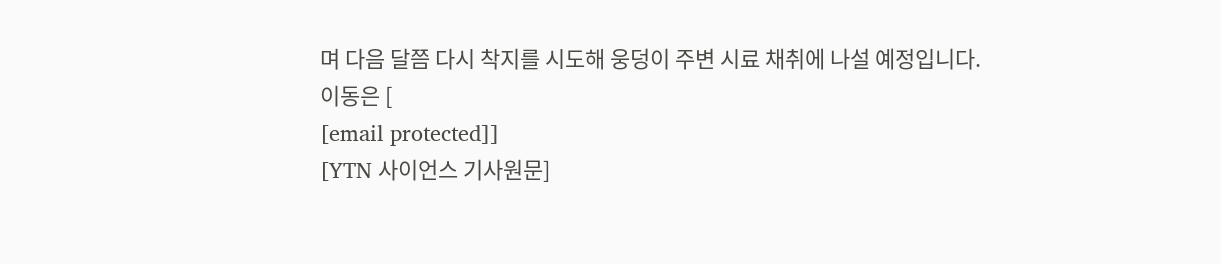며 다음 달쯤 다시 착지를 시도해 웅덩이 주변 시료 채취에 나설 예정입니다.
이동은 [
[email protected]]
[YTN 사이언스 기사원문]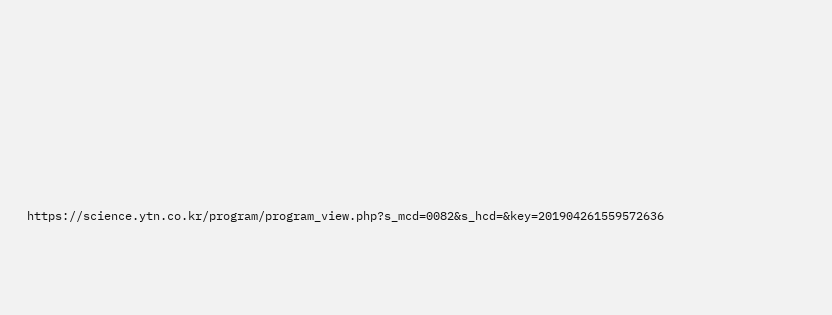https://science.ytn.co.kr/program/program_view.php?s_mcd=0082&s_hcd=&key=201904261559572636